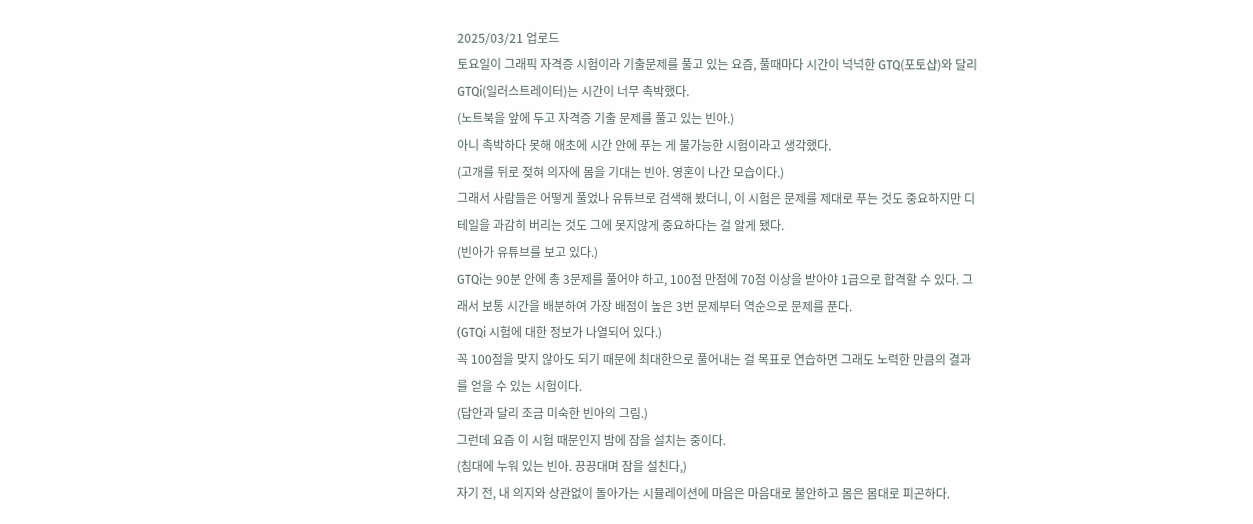2025/03/21 업로드
토요일이 그래픽 자격증 시험이라 기출문제를 풀고 있는 요즘, 풀때마다 시간이 넉넉한 GTQ(포토샵)와 달리 GTQi(일러스트레이터)는 시간이 너무 촉박했다.
(노트북을 앞에 두고 자격증 기출 문제를 풀고 있는 빈아.)
아니 촉박하다 못해 애초에 시간 안에 푸는 게 불가능한 시험이라고 생각했다.
(고개를 뒤로 젖혀 의자에 몸을 기대는 빈아. 영혼이 나간 모습이다.)
그래서 사람들은 어떻게 풀었나 유튜브로 검색해 봤더니, 이 시험은 문제를 제대로 푸는 것도 중요하지만 디테일을 과감히 버리는 것도 그에 못지않게 중요하다는 걸 알게 됐다.
(빈아가 유튜브를 보고 있다.)
GTQi는 90분 안에 총 3문제를 풀어야 하고, 100점 만점에 70점 이상을 받아야 1급으로 합격할 수 있다. 그래서 보통 시간을 배분하여 가장 배점이 높은 3번 문제부터 역순으로 문제를 푼다.
(GTQi 시험에 대한 정보가 나열되어 있다.)
꼭 100점을 맞지 않아도 되기 때문에 최대한으로 풀어내는 걸 목표로 연습하면 그래도 노력한 만큼의 결과를 얻을 수 있는 시험이다.
(답안과 달리 조금 미숙한 빈아의 그림.)
그런데 요즘 이 시험 때문인지 밤에 잠을 설치는 중이다.
(침대에 누워 있는 빈아. 끙끙대며 잠을 설친다,)
자기 전, 내 의지와 상관없이 돌아가는 시뮬레이션에 마음은 마음대로 불안하고 몸은 몸대로 피곤하다.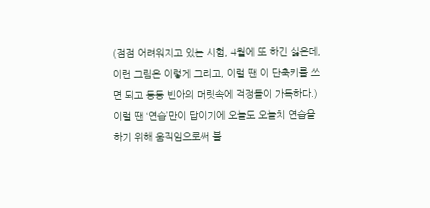(점점 어려워지고 있는 시험, 4월에 또 하긴 싫은데, 이런 그림은 이렇게 그리고, 이럴 땐 이 단축키를 쓰면 되고 등등 빈아의 머릿속에 걱정들이 가득하다.)
이럴 땐 ‘연습’만이 답이기에 오늘도 오늘치 연습을 하기 위해 움직임으로써 불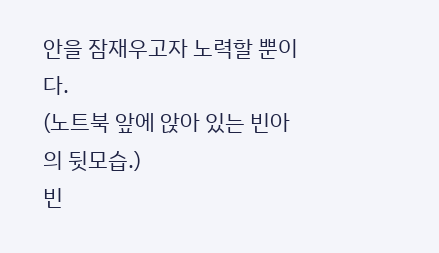안을 잠재우고자 노력할 뿐이다.
(노트북 앞에 앉아 있는 빈아의 뒷모습.)
빈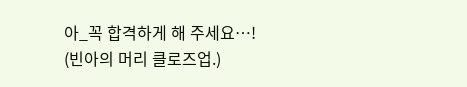아_꼭 합격하게 해 주세요…!
(빈아의 머리 클로즈업.)